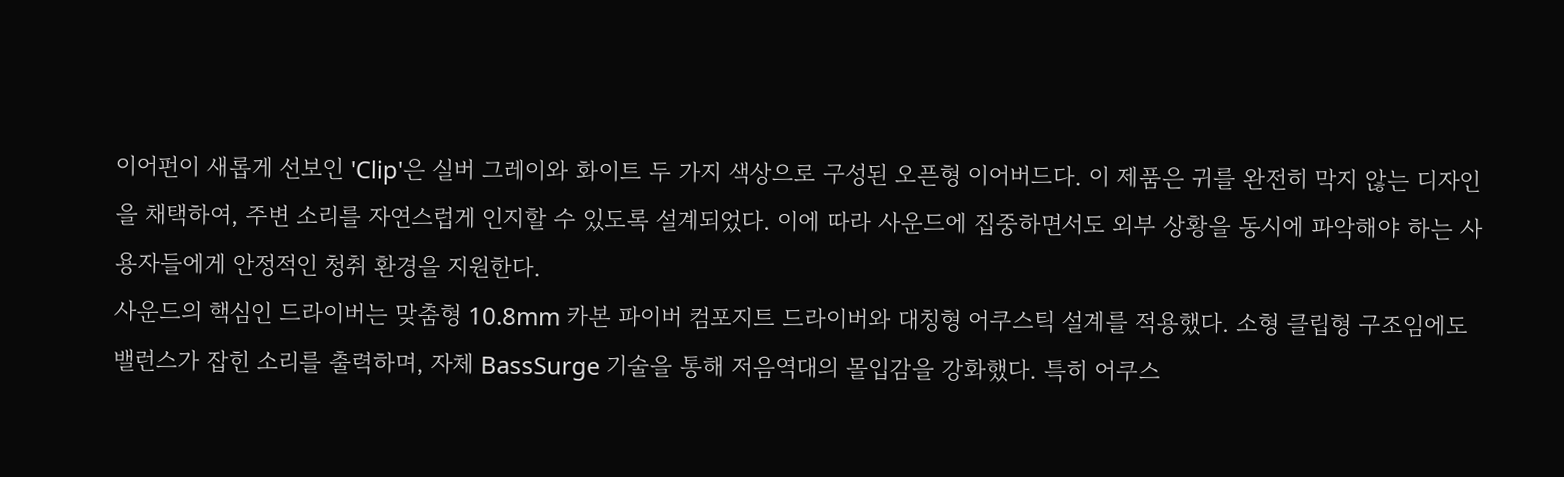이어펀이 새롭게 선보인 'Clip'은 실버 그레이와 화이트 두 가지 색상으로 구성된 오픈형 이어버드다. 이 제품은 귀를 완전히 막지 않는 디자인을 채택하여, 주변 소리를 자연스럽게 인지할 수 있도록 설계되었다. 이에 따라 사운드에 집중하면서도 외부 상황을 동시에 파악해야 하는 사용자들에게 안정적인 청취 환경을 지원한다.
사운드의 핵심인 드라이버는 맞춤형 10.8mm 카본 파이버 컴포지트 드라이버와 대칭형 어쿠스틱 설계를 적용했다. 소형 클립형 구조임에도 밸런스가 잡힌 소리를 출력하며, 자체 BassSurge 기술을 통해 저음역대의 몰입감을 강화했다. 특히 어쿠스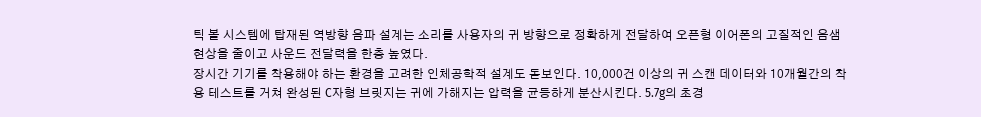틱 볼 시스템에 탑재된 역방향 음파 설계는 소리를 사용자의 귀 방향으로 정확하게 전달하여 오픈형 이어폰의 고질적인 음샘 현상을 줄이고 사운드 전달력을 한층 높였다.
장시간 기기를 착용해야 하는 환경을 고려한 인체공학적 설계도 돋보인다. 10,000건 이상의 귀 스캔 데이터와 10개월간의 착용 테스트를 거쳐 완성된 C자형 브릿지는 귀에 가해지는 압력을 균등하게 분산시킨다. 5.7g의 초경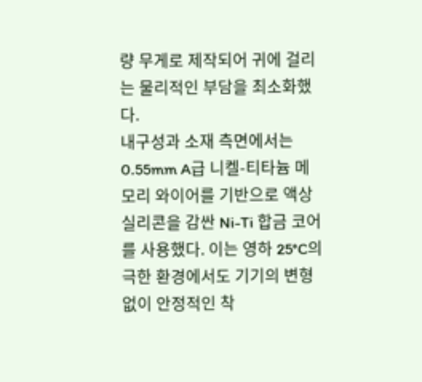량 무게로 제작되어 귀에 걸리는 물리적인 부담을 최소화했다.
내구성과 소재 측면에서는 0.55mm A급 니켈-티타늄 메모리 와이어를 기반으로 액상 실리콘을 감싼 Ni-Ti 합금 코어를 사용했다. 이는 영하 25°C의 극한 환경에서도 기기의 변형 없이 안정적인 착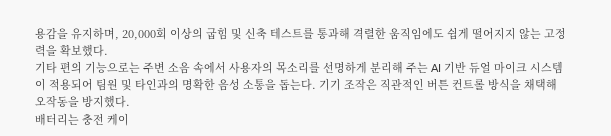용감을 유지하며, 20,000회 이상의 굽힘 및 신축 테스트를 통과해 격렬한 움직임에도 쉽게 떨어지지 않는 고정력을 확보했다.
기타 편의 기능으로는 주변 소음 속에서 사용자의 목소리를 선명하게 분리해 주는 AI 기반 듀얼 마이크 시스템이 적용되어 팀원 및 타인과의 명확한 음성 소통을 돕는다. 기기 조작은 직관적인 버튼 컨트롤 방식을 채택해 오작동을 방지했다.
배터리는 충전 케이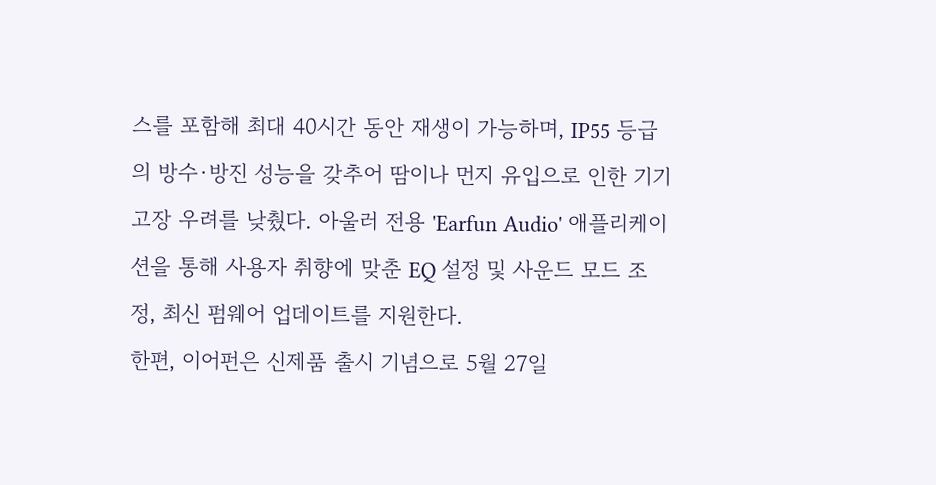스를 포함해 최대 40시간 동안 재생이 가능하며, IP55 등급의 방수·방진 성능을 갖추어 땀이나 먼지 유입으로 인한 기기 고장 우려를 낮췄다. 아울러 전용 'Earfun Audio' 애플리케이션을 통해 사용자 취향에 맞춘 EQ 설정 및 사운드 모드 조정, 최신 펌웨어 업데이트를 지원한다.
한편, 이어펀은 신제품 출시 기념으로 5월 27일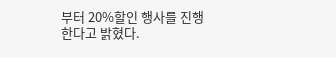부터 20%할인 행사를 진행한다고 밝혔다.